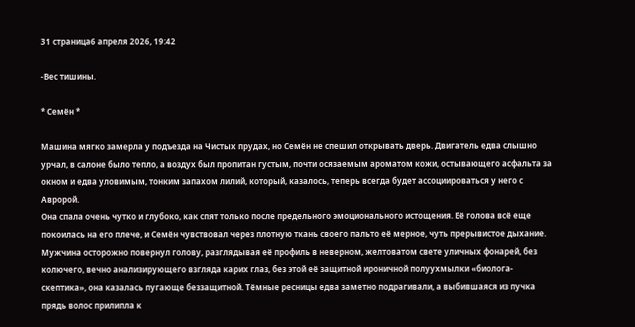31 страница6 апреля 2026, 19:42

-Вес тишины.

* Семён *

Машина мягко замерла у подъезда на Чистых прудах, но Семён не спешил открывать дверь. Двигатель едва слышно урчал, в салоне было тепло, а воздух был пропитан густым, почти осязаемым ароматом кожи, остывающего асфальта за окном и едва уловимым, тонким запахом лилий, который, казалось, теперь всегда будет ассоциироваться у него с Авророй.
Она спала очень чутко и глубоко, как спят только после предельного эмоционального истощения. Её голова всё еще покоилась на его плече, и Семён чувствовал через плотную ткань своего пальто её мерное, чуть прерывистое дыхание. Мужчина осторожно повернул голову, разглядывая её профиль в неверном, желтоватом свете уличных фонарей, без колючего, вечно анализирующего взгляда карих глаз, без этой её защитной ироничной полуухмылки «биолога-скептика», она казалась пугающе беззащитной. Тёмные ресницы едва заметно подрагивали, а выбившаяся из пучка прядь волос прилипла к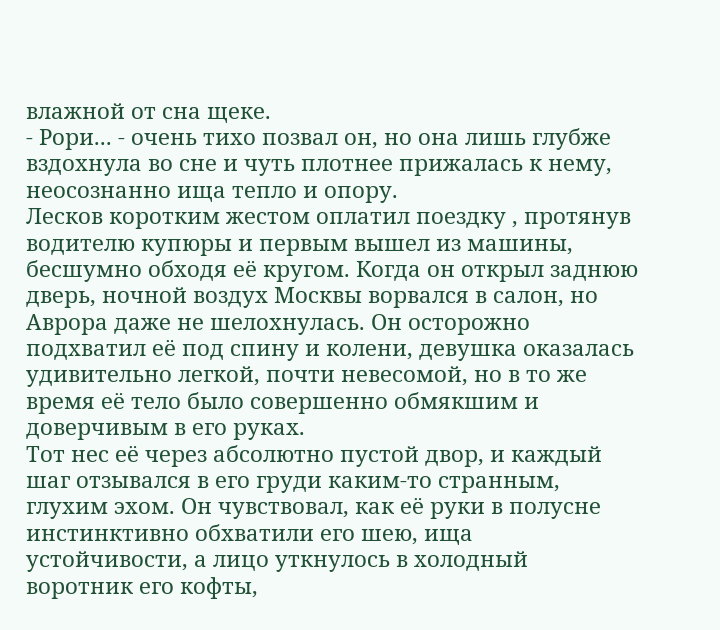влажной от сна щеке.
- Рори... - очень тихо позвал он, но она лишь глубже вздохнула во сне и чуть плотнее прижалась к нему, неосознанно ища тепло и опору.
Лесков коротким жестом оплатил поездку , протянув водителю купюры и первым вышел из машины, бесшумно обходя её кругом. Когда он открыл заднюю дверь, ночной воздух Москвы ворвался в салон, но Аврора даже не шелохнулась. Он осторожно подхватил её под спину и колени, девушка оказалась удивительно легкой, почти невесомой, но в то же время её тело было совершенно обмякшим и доверчивым в его руках.
Тот нес её через абсолютно пустой двор, и каждый шаг отзывался в его груди каким-то странным, глухим эхом. Он чувствовал, как её руки в полусне инстинктивно обхватили его шею, ища устойчивости, а лицо уткнулось в холодный воротник его кофты,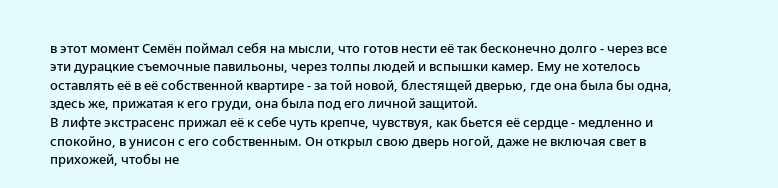в этот момент Семён поймал себя на мысли, что готов нести её так бесконечно долго - через все эти дурацкие съемочные павильоны, через толпы людей и вспышки камер. Ему не хотелось оставлять её в её собственной квартире - за той новой, блестящей дверью, где она была бы одна, здесь же, прижатая к его груди, она была под его личной защитой.
В лифте экстрасенс прижал её к себе чуть крепче, чувствуя, как бьется её сердце - медленно и спокойно, в унисон с его собственным. Он открыл свою дверь ногой, даже не включая свет в прихожей, чтобы не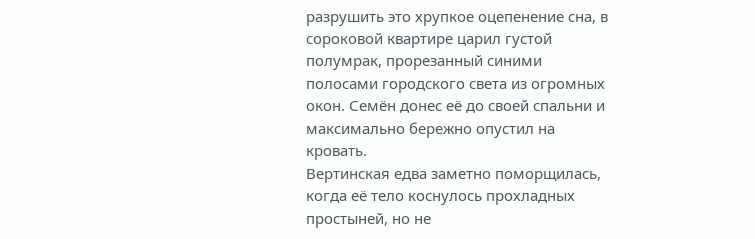разрушить это хрупкое оцепенение сна, в сороковой квартире царил густой полумрак, прорезанный синими полосами городского света из огромных окон. Семён донес её до своей спальни и максимально бережно опустил на кровать.
Вертинская едва заметно поморщилась, когда её тело коснулось прохладных простыней, но не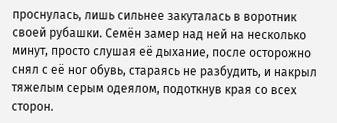проснулась, лишь сильнее закуталась в воротник своей рубашки. Семён замер над ней на несколько минут, просто слушая её дыхание, после осторожно снял с её ног обувь, стараясь не разбудить, и накрыл тяжелым серым одеялом, подоткнув края со всех сторон.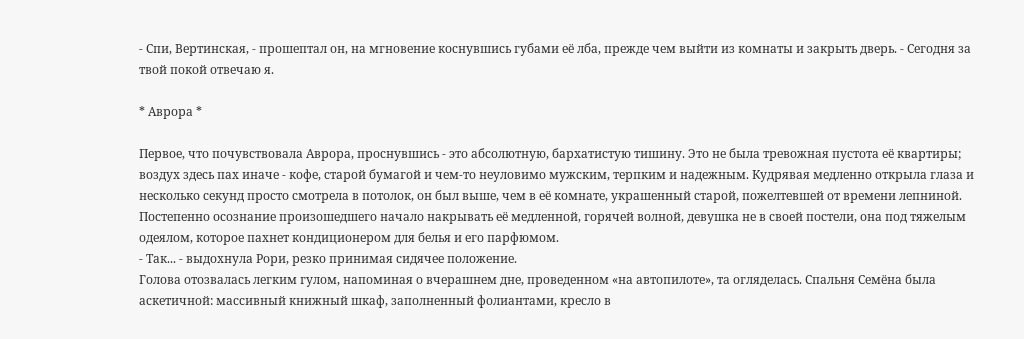- Спи, Вертинская, - прошептал он, на мгновение коснувшись губами её лба, прежде чем выйти из комнаты и закрыть дверь. - Сегодня за твой покой отвечаю я.

* Аврора *

Первое, что почувствовала Аврора, проснувшись - это абсолютную, бархатистую тишину. Это не была тревожная пустота её квартиры; воздух здесь пах иначе - кофе, старой бумагой и чем-то неуловимо мужским, терпким и надежным. Кудрявая медленно открыла глаза и несколько секунд просто смотрела в потолок, он был выше, чем в её комнате, украшенный старой, пожелтевшей от времени лепниной. Постепенно осознание произошедшего начало накрывать её медленной, горячей волной, девушка не в своей постели, она под тяжелым одеялом, которое пахнет кондиционером для белья и его парфюмом.
- Так... - выдохнула Рори, резко принимая сидячее положение.
Голова отозвалась легким гулом, напоминая о вчерашнем дне, проведенном «на автопилоте», та огляделась. Спальня Семёна была аскетичной: массивный книжный шкаф, заполненный фолиантами, кресло в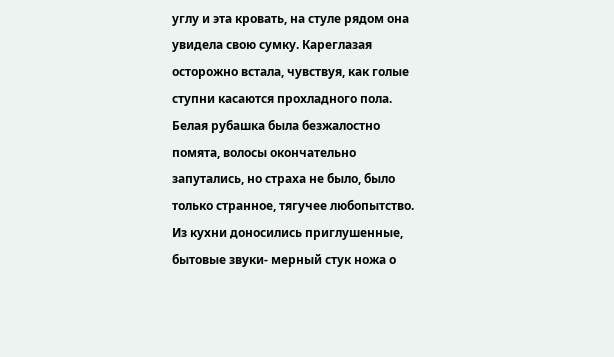углу и эта кровать, на стуле рядом она увидела свою сумку. Кареглазая осторожно встала, чувствуя, как голые ступни касаются прохладного пола. Белая рубашка была безжалостно помята, волосы окончательно запутались, но страха не было, было только странное, тягучее любопытство. Из кухни доносились приглушенные, бытовые звуки- мерный стук ножа о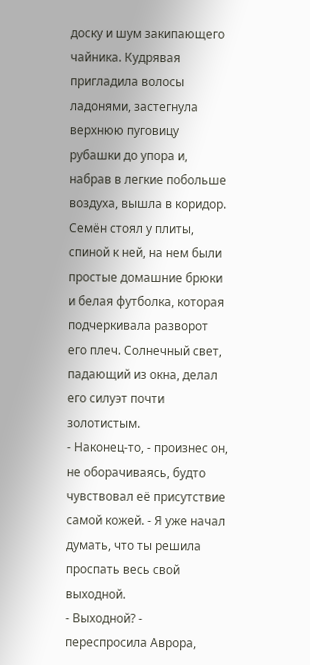доску и шум закипающего чайника. Кудрявая пригладила волосы ладонями, застегнула верхнюю пуговицу рубашки до упора и, набрав в легкие побольше воздуха, вышла в коридор.
Семён стоял у плиты, спиной к ней, на нем были простые домашние брюки и белая футболка, которая подчеркивала разворот его плеч. Солнечный свет, падающий из окна, делал его силуэт почти золотистым.
- Наконец-то, - произнес он, не оборачиваясь, будто чувствовал её присутствие самой кожей. - Я уже начал думать, что ты решила проспать весь свой выходной.
- Выходной? - переспросила Аврора,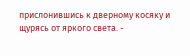прислонившись к дверному косяку и щурясь от яркого света. -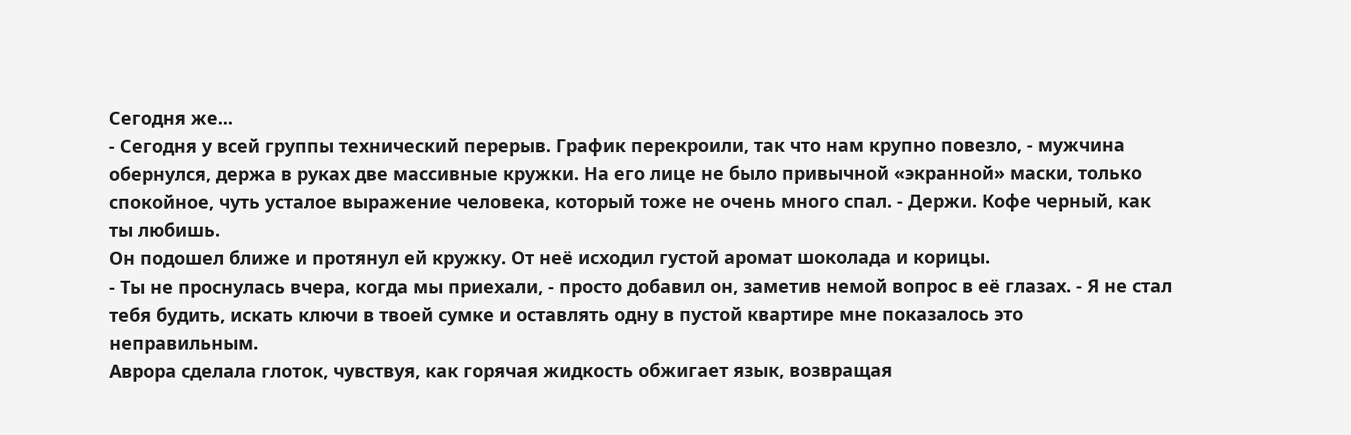Сегодня же...
- Сегодня у всей группы технический перерыв. График перекроили, так что нам крупно повезло, - мужчина обернулся, держа в руках две массивные кружки. На его лице не было привычной «экранной» маски, только спокойное, чуть усталое выражение человека, который тоже не очень много спал. - Держи. Кофе черный, как ты любишь.
Он подошел ближе и протянул ей кружку. От неё исходил густой аромат шоколада и корицы.
- Ты не проснулась вчера, когда мы приехали, - просто добавил он, заметив немой вопрос в её глазах. - Я не стал тебя будить, искать ключи в твоей сумке и оставлять одну в пустой квартире мне показалось это неправильным.
Аврора сделала глоток, чувствуя, как горячая жидкость обжигает язык, возвращая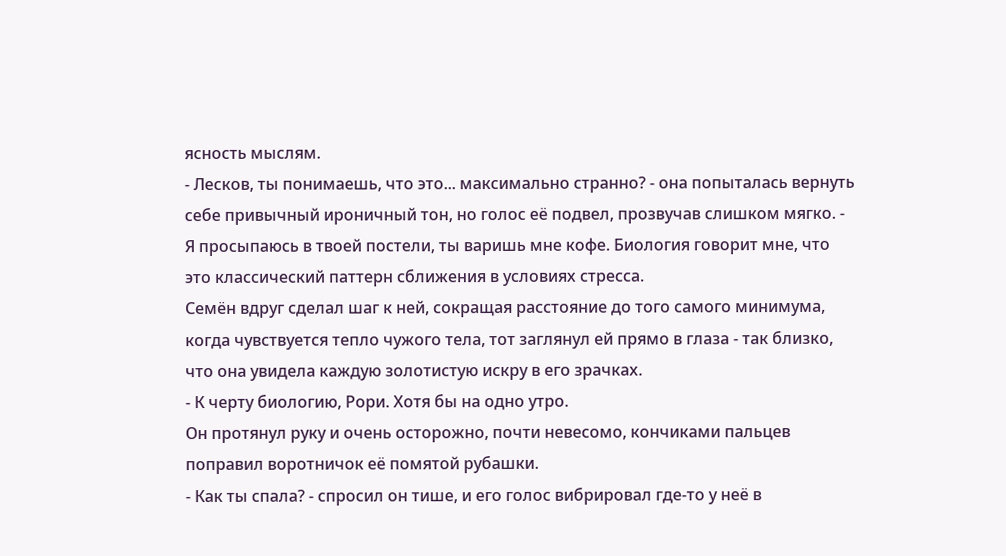ясность мыслям.
- Лесков, ты понимаешь, что это... максимально странно? - она попыталась вернуть себе привычный ироничный тон, но голос её подвел, прозвучав слишком мягко. - Я просыпаюсь в твоей постели, ты варишь мне кофе. Биология говорит мне, что это классический паттерн сближения в условиях стресса.
Семён вдруг сделал шаг к ней, сокращая расстояние до того самого минимума, когда чувствуется тепло чужого тела, тот заглянул ей прямо в глаза - так близко, что она увидела каждую золотистую искру в его зрачках.
- К черту биологию, Рори. Хотя бы на одно утро.
Он протянул руку и очень осторожно, почти невесомо, кончиками пальцев поправил воротничок её помятой рубашки.
- Как ты спала? - спросил он тише, и его голос вибрировал где-то у неё в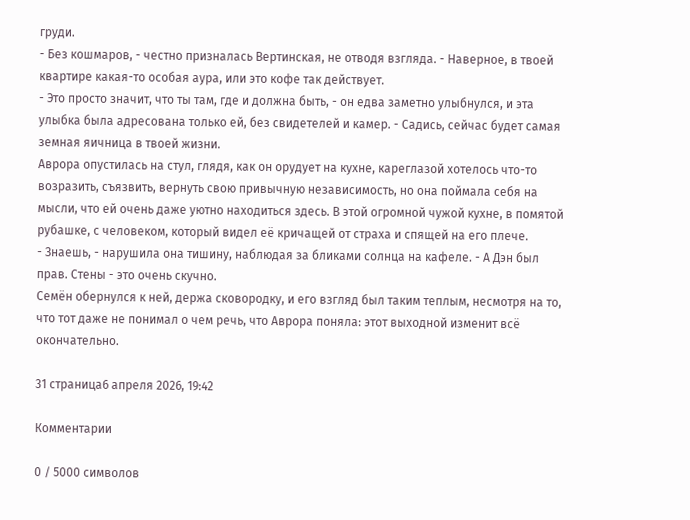груди.
- Без кошмаров, - честно призналась Вертинская, не отводя взгляда. - Наверное, в твоей квартире какая-то особая аура, или это кофе так действует.
- Это просто значит, что ты там, где и должна быть, - он едва заметно улыбнулся, и эта улыбка была адресована только ей, без свидетелей и камер. - Садись, сейчас будет самая земная яичница в твоей жизни.
Аврора опустилась на стул, глядя, как он орудует на кухне, кареглазой хотелось что-то возразить, съязвить, вернуть свою привычную независимость, но она поймала себя на мысли, что ей очень даже уютно находиться здесь. В этой огромной чужой кухне, в помятой рубашке, с человеком, который видел её кричащей от страха и спящей на его плече.
- Знаешь, - нарушила она тишину, наблюдая за бликами солнца на кафеле. - А Дэн был прав. Стены - это очень скучно.
Семён обернулся к ней, держа сковородку, и его взгляд был таким теплым, несмотря на то, что тот даже не понимал о чем речь, что Аврора поняла: этот выходной изменит всё окончательно.

31 страница6 апреля 2026, 19:42

Комментарии

0 / 5000 символов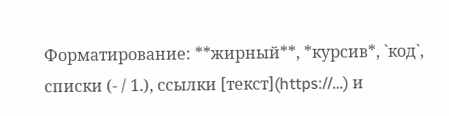Форматирование: **жирный**, *курсив*, `код`, списки (- / 1.), ссылки [текст](https://…) и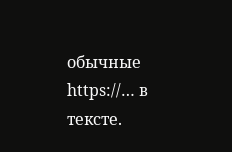обычные https://… в тексте.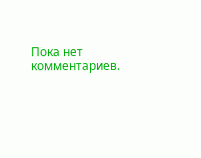Пока нет комментариев.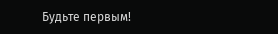Будьте первым!